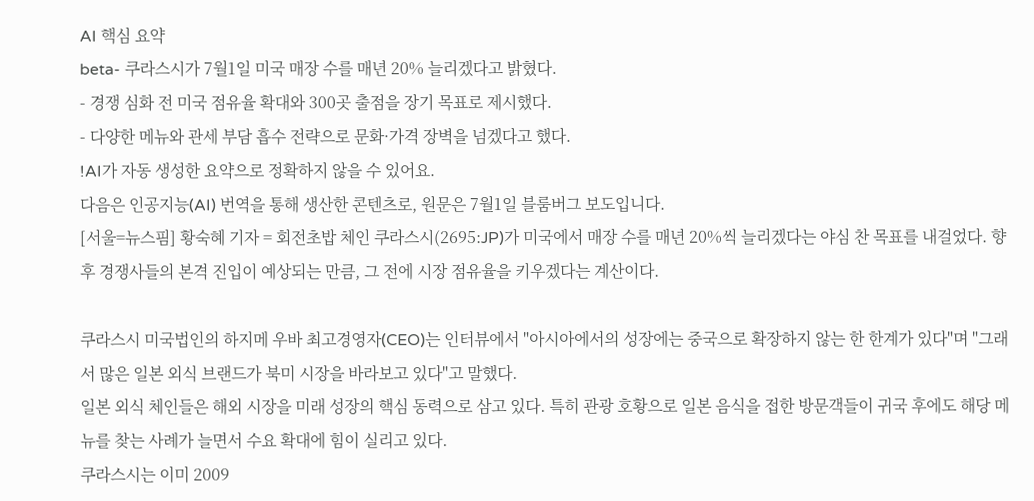AI 핵심 요약
beta- 쿠라스시가 7월1일 미국 매장 수를 매년 20% 늘리겠다고 밝혔다.
- 경쟁 심화 전 미국 점유율 확대와 300곳 출점을 장기 목표로 제시했다.
- 다양한 메뉴와 관세 부담 흡수 전략으로 문화·가격 장벽을 넘겠다고 했다.
!AI가 자동 생성한 요약으로 정확하지 않을 수 있어요.
다음은 인공지능(AI) 번역을 통해 생산한 콘텐츠로, 원문은 7월1일 블룸버그 보도입니다.
[서울=뉴스핌] 황숙혜 기자 = 회전초밥 체인 쿠라스시(2695:JP)가 미국에서 매장 수를 매년 20%씩 늘리겠다는 야심 찬 목표를 내걸었다. 향후 경쟁사들의 본격 진입이 예상되는 만큼, 그 전에 시장 점유율을 키우겠다는 계산이다.

쿠라스시 미국법인의 하지메 우바 최고경영자(CEO)는 인터뷰에서 "아시아에서의 성장에는 중국으로 확장하지 않는 한 한계가 있다"며 "그래서 많은 일본 외식 브랜드가 북미 시장을 바라보고 있다"고 말했다.
일본 외식 체인들은 해외 시장을 미래 성장의 핵심 동력으로 삼고 있다. 특히 관광 호황으로 일본 음식을 접한 방문객들이 귀국 후에도 해당 메뉴를 찾는 사례가 늘면서 수요 확대에 힘이 실리고 있다.
쿠라스시는 이미 2009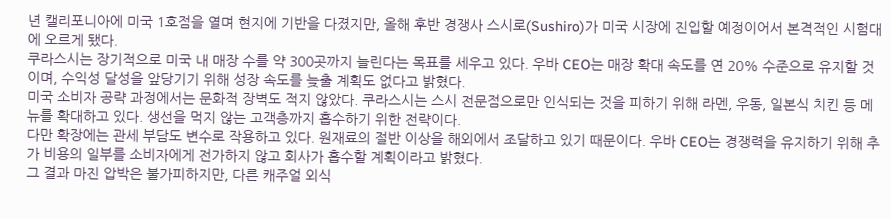년 캘리포니아에 미국 1호점을 열며 현지에 기반을 다졌지만, 올해 후반 경쟁사 스시로(Sushiro)가 미국 시장에 진입할 예정이어서 본격적인 시험대에 오르게 됐다.
쿠라스시는 장기적으로 미국 내 매장 수를 약 300곳까지 늘린다는 목표를 세우고 있다. 우바 CEO는 매장 확대 속도를 연 20% 수준으로 유지할 것이며, 수익성 달성을 앞당기기 위해 성장 속도를 늦출 계획도 없다고 밝혔다.
미국 소비자 공략 과정에서는 문화적 장벽도 적지 않았다. 쿠라스시는 스시 전문점으로만 인식되는 것을 피하기 위해 라멘, 우동, 일본식 치킨 등 메뉴를 확대하고 있다. 생선을 먹지 않는 고객층까지 흡수하기 위한 전략이다.
다만 확장에는 관세 부담도 변수로 작용하고 있다. 원재료의 절반 이상을 해외에서 조달하고 있기 때문이다. 우바 CEO는 경쟁력을 유지하기 위해 추가 비용의 일부를 소비자에게 전가하지 않고 회사가 흡수할 계획이라고 밝혔다.
그 결과 마진 압박은 불가피하지만, 다른 캐주얼 외식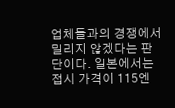업체들과의 경쟁에서 밀리지 않겠다는 판단이다. 일본에서는 접시 가격이 115엔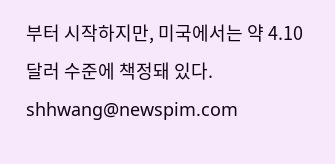부터 시작하지만, 미국에서는 약 4.10달러 수준에 책정돼 있다.
shhwang@newspim.com